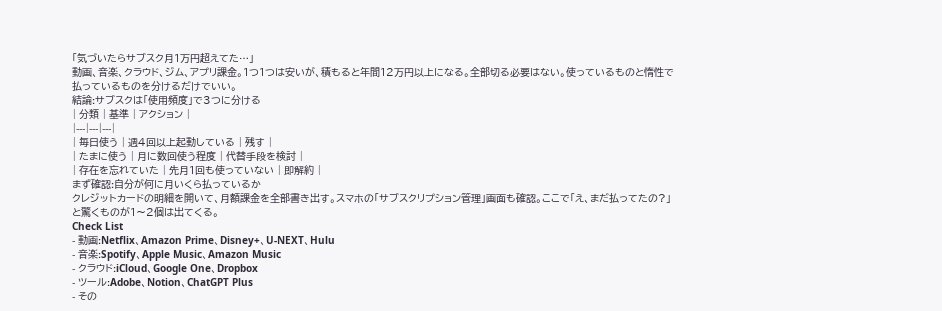「気づいたらサブスク月1万円超えてた…」
動画、音楽、クラウド、ジム、アプリ課金。1つ1つは安いが、積もると年間12万円以上になる。全部切る必要はない。使っているものと惰性で払っているものを分けるだけでいい。
結論:サブスクは「使用頻度」で3つに分ける
| 分類 | 基準 | アクション |
|---|---|---|
| 毎日使う | 週4回以上起動している | 残す |
| たまに使う | 月に数回使う程度 | 代替手段を検討 |
| 存在を忘れていた | 先月1回も使っていない | 即解約 |
まず確認:自分が何に月いくら払っているか
クレジットカードの明細を開いて、月額課金を全部書き出す。スマホの「サブスクリプション管理」画面も確認。ここで「え、まだ払ってたの?」と驚くものが1〜2個は出てくる。
Check List
- 動画:Netflix、Amazon Prime、Disney+、U-NEXT、Hulu
- 音楽:Spotify、Apple Music、Amazon Music
- クラウド:iCloud、Google One、Dropbox
- ツール:Adobe、Notion、ChatGPT Plus
- その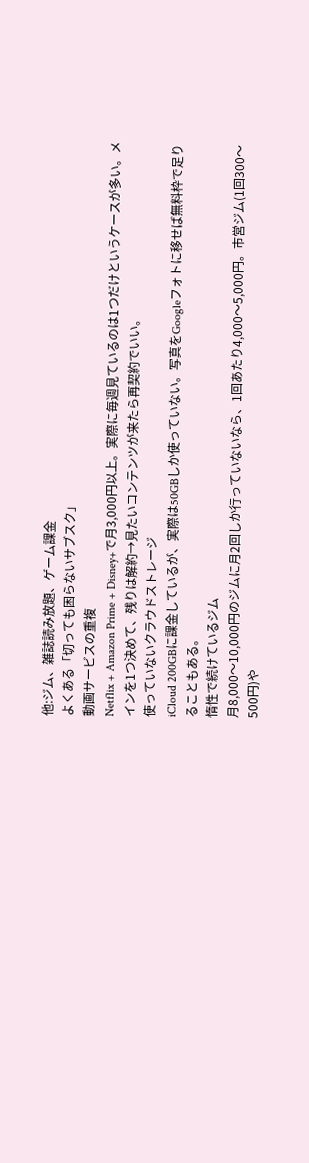他:ジム、雑誌読み放題、ゲーム課金
よくある「切っても困らないサブスク」
動画サービスの重複
Netflix + Amazon Prime + Disney+で月3,000円以上。実際に毎週見ているのは1つだけというケースが多い。メインを1つ決めて、残りは解約→見たいコンテンツが来たら再契約でいい。
使っていないクラウドストレージ
iCloud 200GBに課金しているが、実際は50GBしか使っていない。写真をGoogleフォトに移せば無料枠で足りることもある。
惰性で続けているジム
月8,000〜10,000円のジムに月2回しか行っていないなら、1回あたり4,000〜5,000円。市営ジム(1回300〜500円)や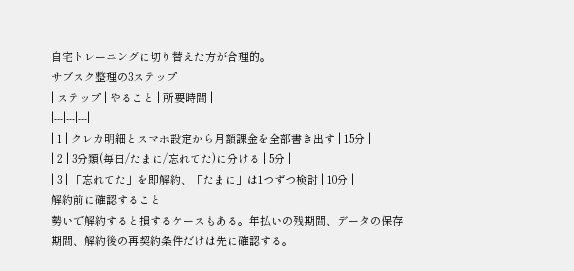自宅トレーニングに切り替えた方が合理的。
サブスク整理の3ステップ
| ステップ | やること | 所要時間 |
|---|---|---|
| 1 | クレカ明細とスマホ設定から月額課金を全部書き出す | 15分 |
| 2 | 3分類(毎日/たまに/忘れてた)に分ける | 5分 |
| 3 | 「忘れてた」を即解約、「たまに」は1つずつ検討 | 10分 |
解約前に確認すること
勢いで解約すると損するケースもある。年払いの残期間、データの保存期間、解約後の再契約条件だけは先に確認する。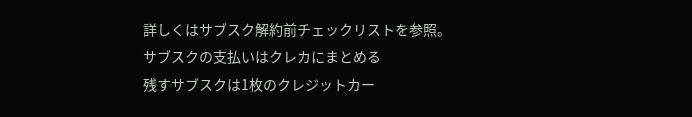詳しくはサブスク解約前チェックリストを参照。
サブスクの支払いはクレカにまとめる
残すサブスクは1枚のクレジットカー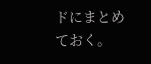ドにまとめておく。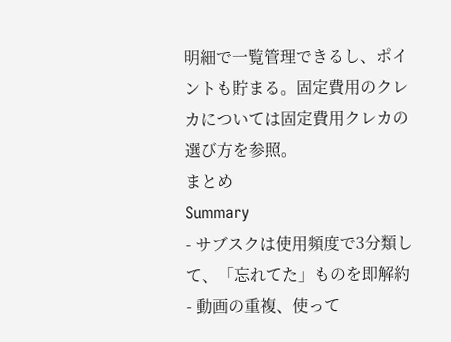明細で一覧管理できるし、ポイントも貯まる。固定費用のクレカについては固定費用クレカの選び方を参照。
まとめ
Summary
- サブスクは使用頻度で3分類して、「忘れてた」ものを即解約
- 動画の重複、使って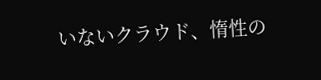いないクラウド、惰性の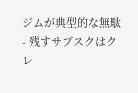ジムが典型的な無駄
- 残すサブスクはクレ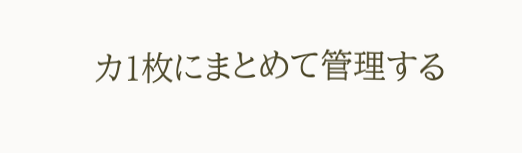カ1枚にまとめて管理する